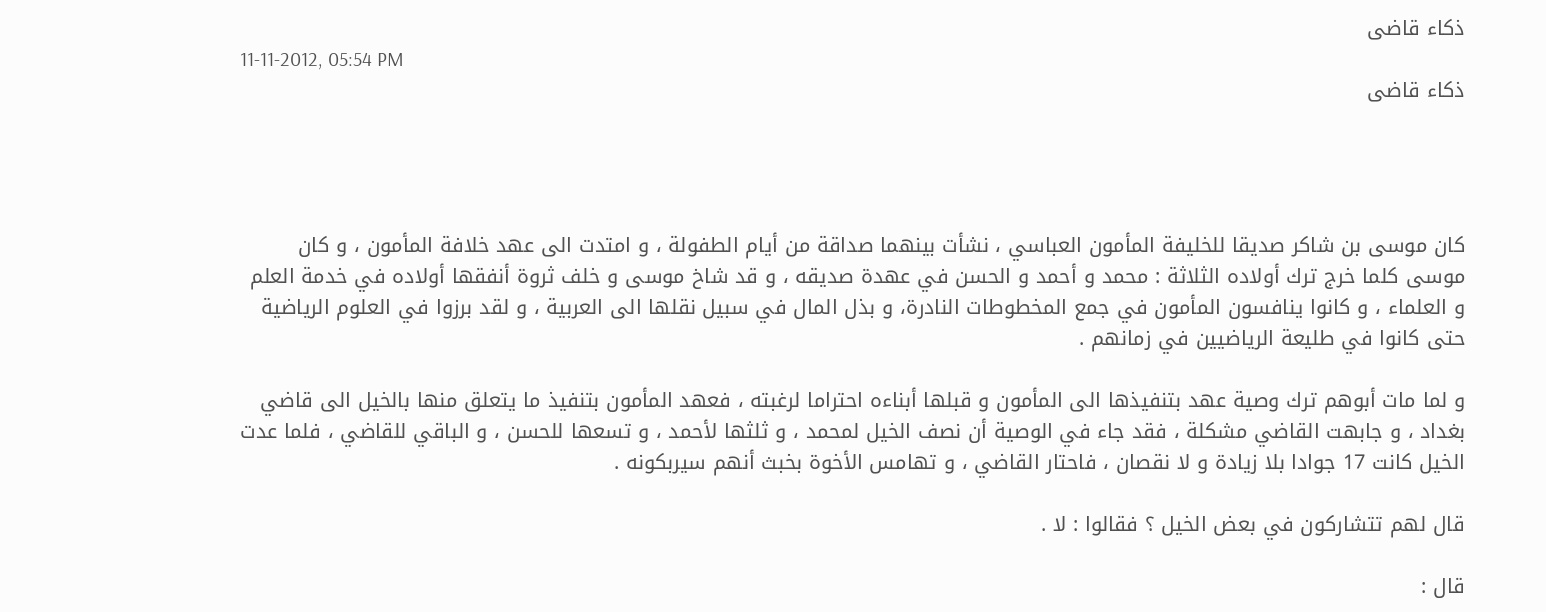ذكاء قاضى
11-11-2012, 05:54 PM
ذكاء قاضى




كان موسى بن شاكر صديقا للخليفة المأمون العباسي ، نشأت بينهما صداقة من أيام الطفولة ، و امتدت الى عهد خلافة المأمون ، و كان موسى كلما خرج ترك أولاده الثلاثة : محمد و أحمد و الحسن في عهدة صديقه ، و قد شاخ موسى و خلف ثروة أنفقها أولاده في خدمة العلم و العلماء ، و كانوا ينافسون المأمون في جمع المخطوطات النادرة، و بذل المال في سبيل نقلها الى العربية ، و لقد برزوا في العلوم الرياضية حتى كانوا في طليعة الرياضيين في زمانهم .

و لما مات أبوهم ترك وصية عهد بتنفيذها الى المأمون و قبلها أبناءه احتراما لرغبته ، فعهد المأمون بتنفيذ ما يتعلق منها بالخيل الى قاضي بغداد ، و جابهت القاضي مشكلة ، فقد جاء في الوصية أن نصف الخيل لمحمد ، و ثلثها لأحمد ، و تسعها للحسن ، و الباقي للقاضي ، فلما عدت الخيل كانت 17 جوادا بلا زيادة و لا نقصان ، فاحتار القاضي ، و تهامس الأخوة بخبث أنهم سيربكونه .

قال لهم تتشاركون في بعض الخيل ؟ فقالوا : لا .

قال :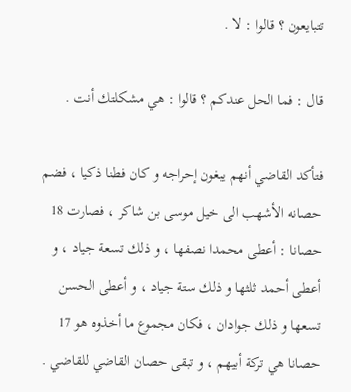تتبايعون ؟ قالوا : لا .

قال : فما الحل عندكم ؟ قالوا : هي مشكلتك أنت .

فتأكد القاضي أنهم يبغون إحراجه و كان فطنا ذكيا ، فضم حصانه الأشهب الى خيل موسى بن شاكر ، فصارت 18 حصانا : أعطى محمدا نصفها ، و ذلك تسعة جياد ، و أعطى أحمد ثلثها و ذلك ستة جياد ، و أعطى الحسن تسعها و ذلك جوادان ، فكان مجموع ما أخذوه هو 17 حصانا هي تركة أبيهم ، و تبقى حصان القاضي للقاضي .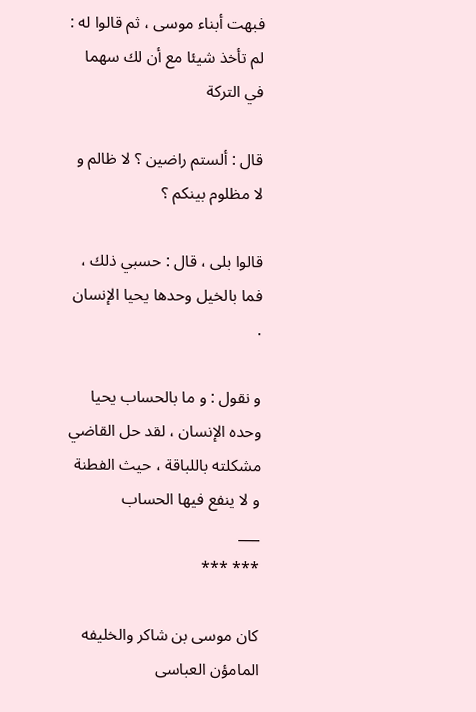فبهت أبناء موسى ، ثم قالوا له : لم تأخذ شيئا مع أن لك سهما في التركة ‍

قال : ألستم راضين ؟ لا ظالم و لا مظلوم بينكم ؟

قالوا بلى ، قال : حسبي ذلك ، فما بالخيل وحدها يحيا الإنسان .

و نقول : و ما بالحساب يحيا وحده الإنسان ، لقد حل القاضي مشكلته باللباقة ، حيث الفطنة و لا ينفع فيها الحساب
___
*** ***

كان موسى بن شاكر والخليفه المامؤن العباسى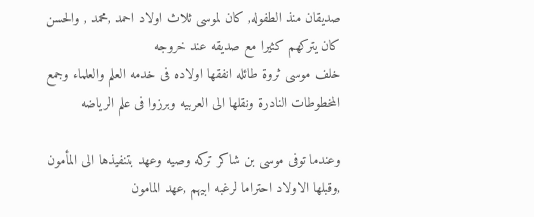صديقان منذ الطفوله, كان لموسى ثلاث اولاد احمد ,محمد , والحسن كان يتركهم كثيرا مع صديقه عند خروجه
خلف موسى ثروة طائله انفقها اولاده فى خدمه العلم والعلماء وجمع المخطوطات النادرة ونقلها الى العربيه وبرزوا فى علم الرياضه

وعندما توفى موسى بن شاكر تركه وصيه وعهد بتنفيذها الى المأمون ,وقبلها الاولاد احتراما لرغبه ابيهم ,عهد المامون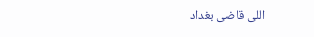اللى قاضى بغداد